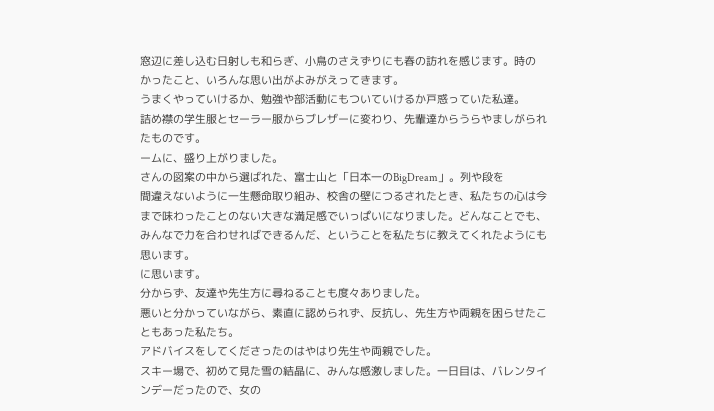窓辺に差し込む日射しも和らぎ、小鳥のさえずりにも春の訪れを感じます。時の
かったこと、いろんな思い出がよみがえってきます。
うまくやっていけるか、勉強や部活動にもついていけるか戸惑っていた私達。
詰め襟の学生服とセーラー服からブレザーに変わり、先輩達からうらやましがられ
たものです。
ームに、盛り上がりました。
さんの図案の中から選ばれた、富士山と「日本一のBigDream」。列や段を
間違えないように一生懸命取り組み、校舎の壁につるされたとき、私たちの心は今
まで味わったことのない大きな満足感でいっぱいになりました。どんなことでも、
みんなで力を合わせればできるんだ、ということを私たちに教えてくれたようにも
思います。
に思います。
分からず、友達や先生方に尋ねることも度々ありました。
悪いと分かっていながら、素直に認められず、反抗し、先生方や両親を困らせたこ
ともあった私たち。
アドバイスをしてくださったのはやはり先生や両親でした。
スキー場で、初めて見た雪の結晶に、みんな感激しました。一日目は、バレンタイ
ンデーだったので、女の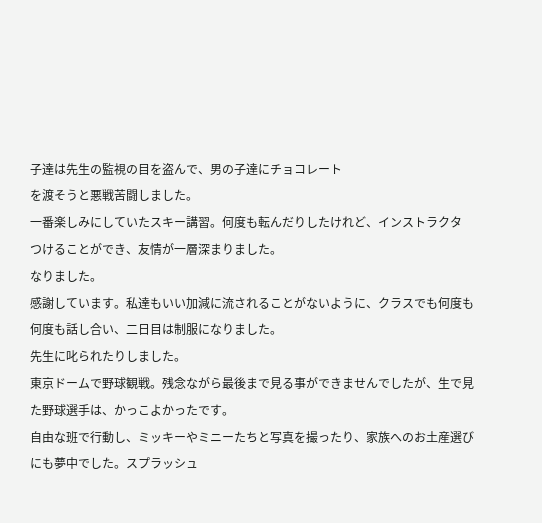子達は先生の監視の目を盗んで、男の子達にチョコレート
を渡そうと悪戦苦闘しました。
一番楽しみにしていたスキー講習。何度も転んだりしたけれど、インストラクタ
つけることができ、友情が一層深まりました。
なりました。
感謝しています。私達もいい加減に流されることがないように、クラスでも何度も
何度も話し合い、二日目は制服になりました。
先生に叱られたりしました。
東京ドームで野球観戦。残念ながら最後まで見る事ができませんでしたが、生で見
た野球選手は、かっこよかったです。
自由な班で行動し、ミッキーやミニーたちと写真を撮ったり、家族へのお土産選び
にも夢中でした。スプラッシュ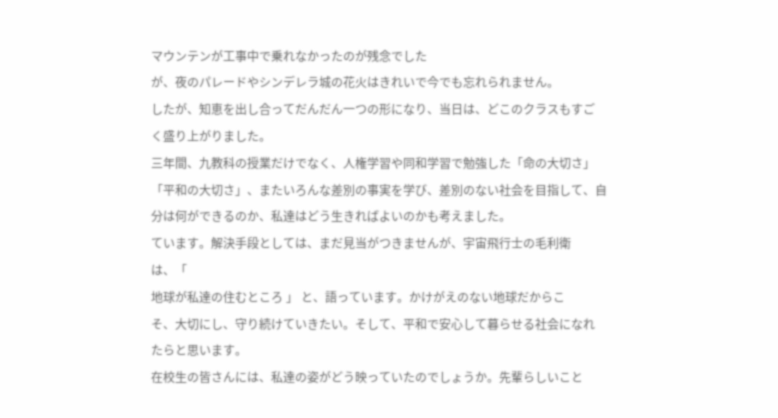マウンテンが工事中で乗れなかったのが残念でした
が、夜のパレードやシンデレラ城の花火はきれいで今でも忘れられません。
したが、知恵を出し合ってだんだん一つの形になり、当日は、どこのクラスもすご
く盛り上がりました。
三年間、九教科の授業だけでなく、人権学習や同和学習で勉強した「命の大切さ」
「平和の大切さ」、またいろんな差別の事実を学び、差別のない社会を目指して、自
分は何ができるのか、私達はどう生きればよいのかも考えました。
ています。解決手段としては、まだ見当がつきませんが、宇宙飛行士の毛利衛
は、「
地球が私達の住むところ 」 と、語っています。かけがえのない地球だからこ
そ、大切にし、守り続けていきたい。そして、平和で安心して暮らせる社会になれ
たらと思います。
在校生の皆さんには、私達の姿がどう映っていたのでしょうか。先輩らしいこと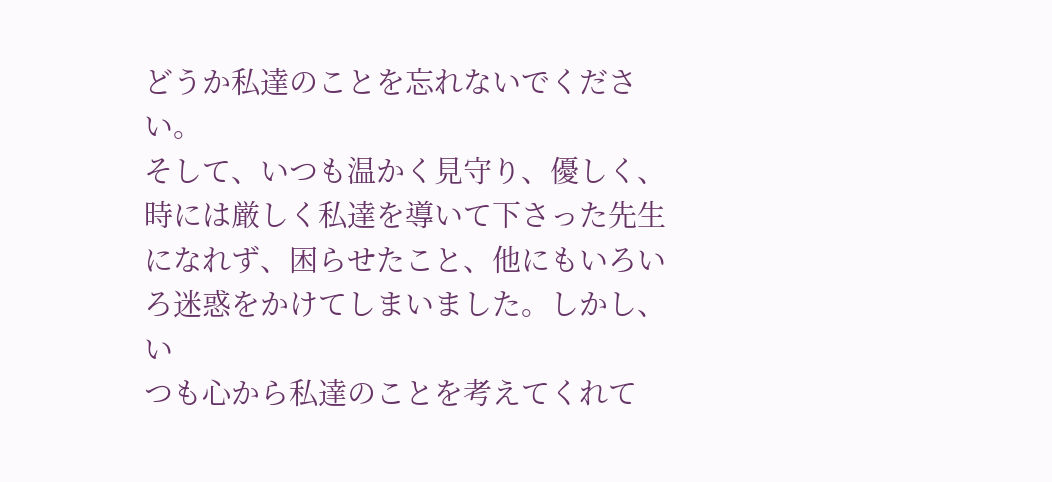どうか私達のことを忘れないでください。
そして、いつも温かく見守り、優しく、時には厳しく私達を導いて下さった先生
になれず、困らせたこと、他にもいろいろ迷惑をかけてしまいました。しかし、い
つも心から私達のことを考えてくれて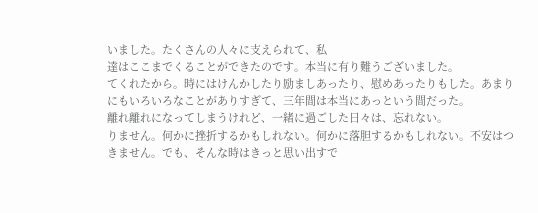いました。たくさんの人々に支えられて、私
達はここまでくることができたのです。本当に有り難うございました。
てくれたから。時にはけんかしたり励ましあったり、慰めあったりもした。あまり
にもいろいろなことがありすぎて、三年間は本当にあっという間だった。
離れ離れになってしまうけれど、一緒に過ごした日々は、忘れない。
りません。何かに挫折するかもしれない。何かに落胆するかもしれない。不安はつ
きません。でも、そんな時はきっと思い出すで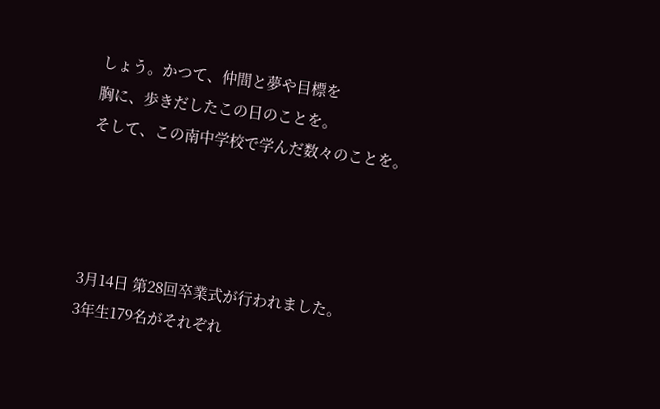しょう。かつて、仲間と夢や目標を
胸に、歩きだしたこの日のことを。
そして、この南中学校で学んだ数々のことを。




3月14日 第28回卒業式が行われました。
3年生179名がそれぞれ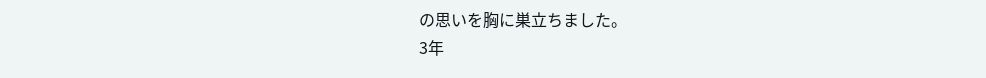の思いを胸に巣立ちました。
3年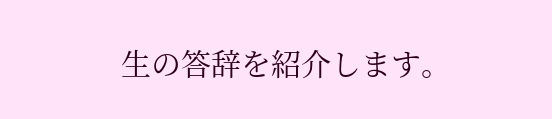生の答辞を紹介します。